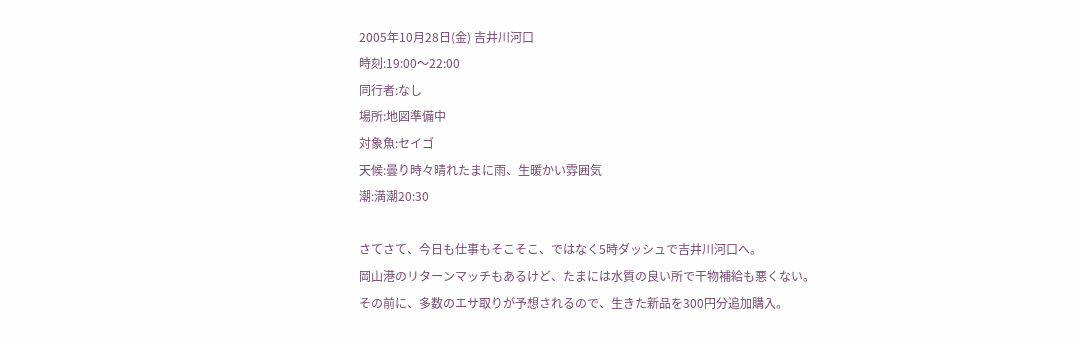2005年10月28日(金) 吉井川河口
時刻:19:00〜22:00
同行者:なし
場所:地図準備中
対象魚:セイゴ
天候:曇り時々晴れたまに雨、生暖かい雰囲気
潮:満潮20:30

さてさて、今日も仕事もそこそこ、ではなく5時ダッシュで吉井川河口へ。
岡山港のリターンマッチもあるけど、たまには水質の良い所で干物補給も悪くない。
その前に、多数のエサ取りが予想されるので、生きた新品を300円分追加購入。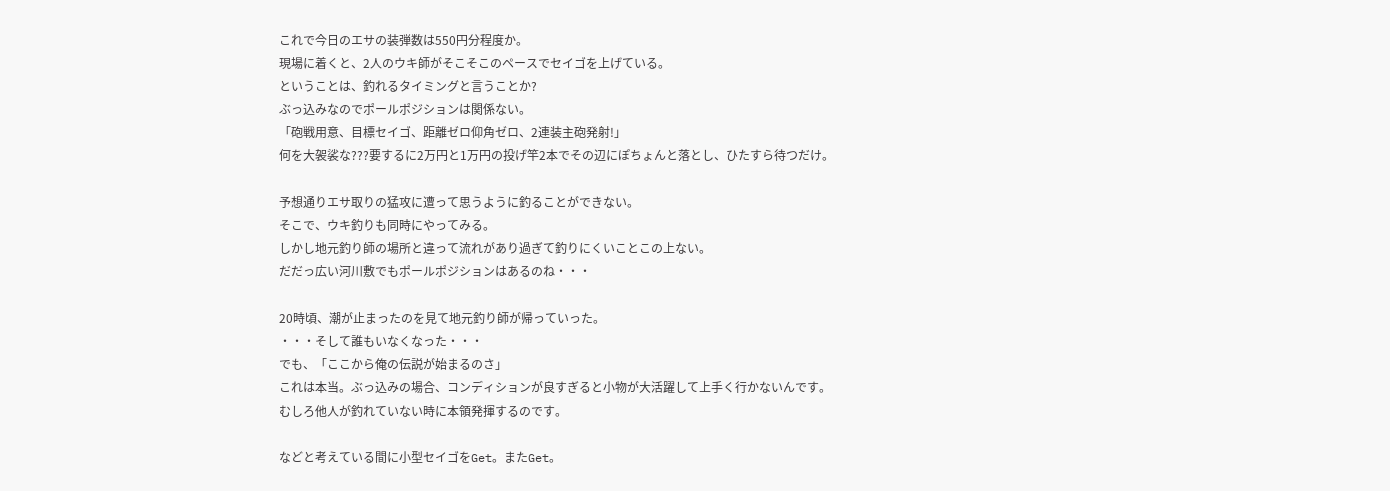これで今日のエサの装弾数は550円分程度か。
現場に着くと、2人のウキ師がそこそこのペースでセイゴを上げている。
ということは、釣れるタイミングと言うことか?
ぶっ込みなのでポールポジションは関係ない。
「砲戦用意、目標セイゴ、距離ゼロ仰角ゼロ、2連装主砲発射!」
何を大袈裟な???要するに2万円と1万円の投げ竿2本でその辺にぽちょんと落とし、ひたすら待つだけ。

予想通りエサ取りの猛攻に遭って思うように釣ることができない。
そこで、ウキ釣りも同時にやってみる。
しかし地元釣り師の場所と違って流れがあり過ぎて釣りにくいことこの上ない。
だだっ広い河川敷でもポールポジションはあるのね・・・

20時頃、潮が止まったのを見て地元釣り師が帰っていった。
・・・そして誰もいなくなった・・・
でも、「ここから俺の伝説が始まるのさ」
これは本当。ぶっ込みの場合、コンディションが良すぎると小物が大活躍して上手く行かないんです。
むしろ他人が釣れていない時に本領発揮するのです。

などと考えている間に小型セイゴをGet。またGet。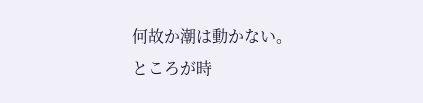何故か潮は動かない。
ところが時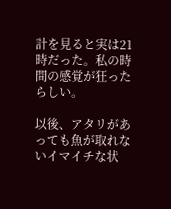計を見ると実は21時だった。私の時間の感覚が狂ったらしい。

以後、アタリがあっても魚が取れないイマイチな状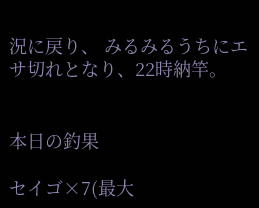況に戻り、 みるみるうちにエサ切れとなり、22時納竿。


本日の釣果

セイゴ×7(最大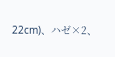22cm)、ハゼ×2、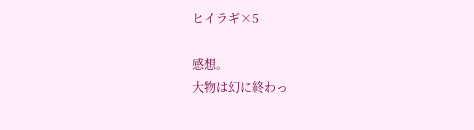ヒイラギ×5

感想。
大物は幻に終わっ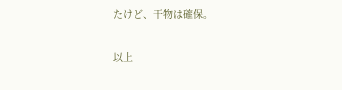たけど、干物は確保。

以上